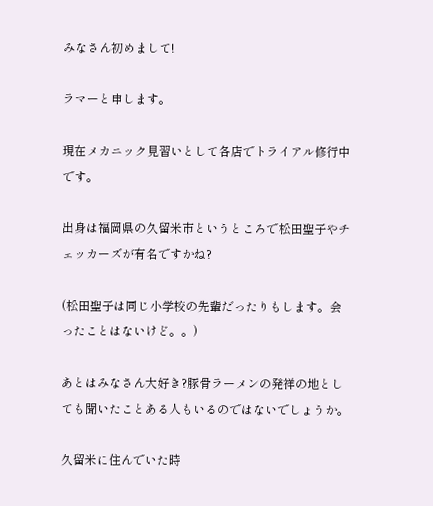みなさん初めまして!

ラマーと申します。

現在メカニック見習いとして各店でトライアル修行中です。

出身は福岡県の久留米市というところで松田聖子やチェッカーズが有名ですかね?

(松田聖子は同じ小学校の先輩だったりもします。会ったことはないけど。。)

あとはみなさん大好き?豚骨ラーメンの発祥の地としても聞いたことある人もいるのではないでしょうか。

久留米に住んでいた時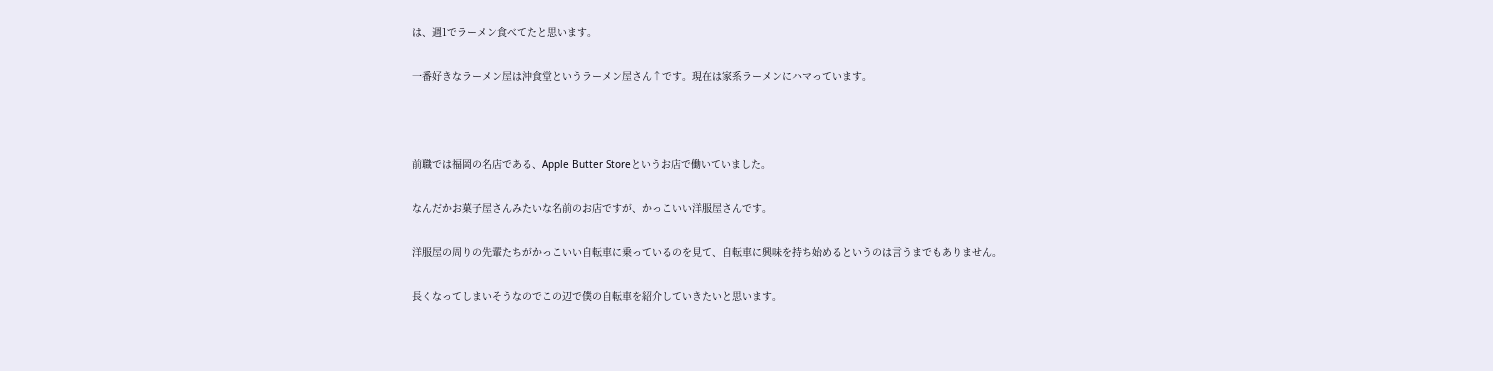は、週1でラーメン食べてたと思います。

一番好きなラーメン屋は沖食堂というラーメン屋さん↑です。現在は家系ラーメンにハマっています。



前職では福岡の名店である、Apple Butter Storeというお店で働いていました。

なんだかお菓子屋さんみたいな名前のお店ですが、かっこいい洋服屋さんです。

洋服屋の周りの先輩たちがかっこいい自転車に乗っているのを見て、自転車に興味を持ち始めるというのは言うまでもありません。

長くなってしまいそうなのでこの辺で僕の自転車を紹介していきたいと思います。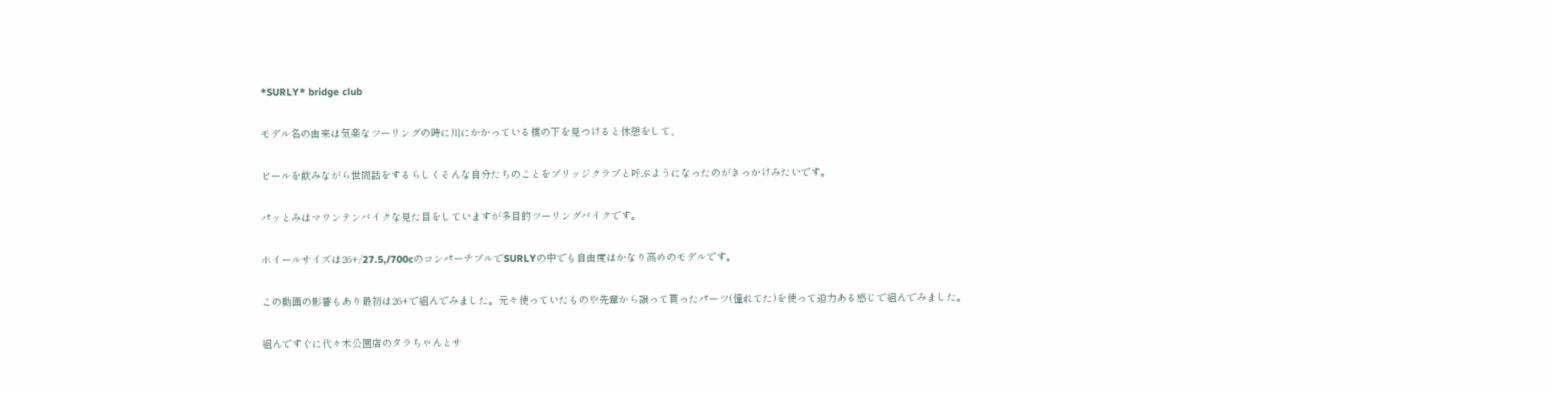*SURLY* bridge club

モデル名の由来は気楽なツーリングの時に川にかかっている橋の下を見つけると休憩をして、

ビールを飲みながら世間話をするらしくそんな自分たちのことをブリッジクラブと呼ぶようになったのがきっかけみたいです。

パッとみはマウンテンバイクな見た目をしていますが多目的ツーリングバイクです。

ホイールサイズは26+/27.5,/700cのコンパーチブルでSURLYの中でも自由度はかなり高めのモデルです。

この動画の影響もあり最初は26+で組んでみました。元々使っていたものや先輩から譲って貰ったパーツ(憧れてた)を使って迫力ある感じで組んでみました。

組んですぐに代々木公園店のタラちゃんとサ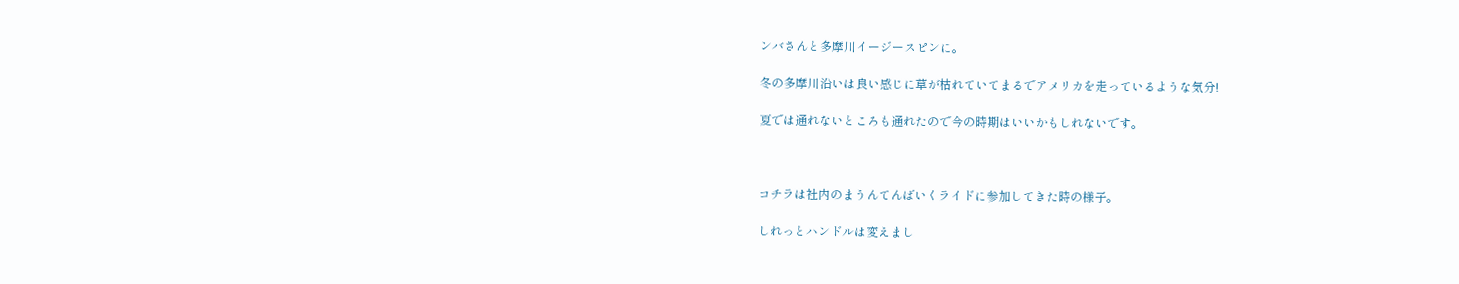ンバさんと多摩川イージースピンに。

冬の多摩川沿いは良い感じに草が枯れていてまるでアメリカを走っているような気分!

夏では通れないところも通れたので今の時期はいいかもしれないです。



コチラは社内のまうんてんばいくライドに参加してきた時の様子。

しれっとハンドルは変えまし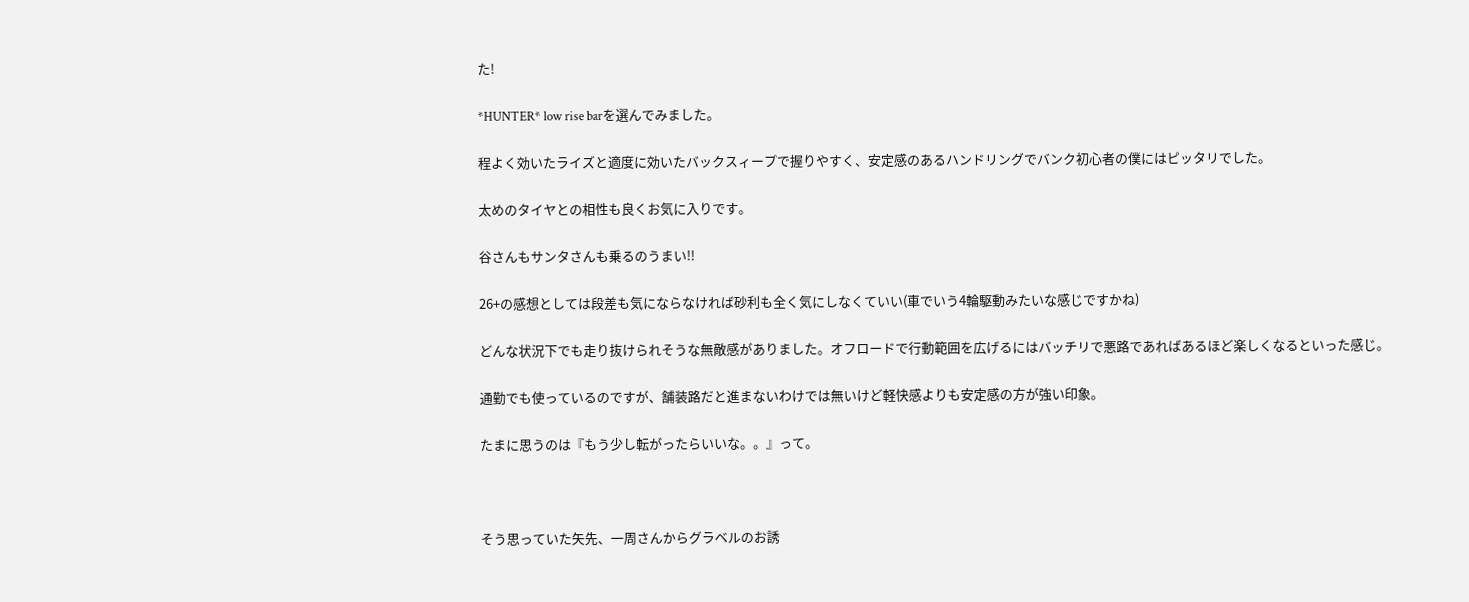た!

*HUNTER* low rise barを選んでみました。

程よく効いたライズと適度に効いたバックスィープで握りやすく、安定感のあるハンドリングでバンク初心者の僕にはピッタリでした。

太めのタイヤとの相性も良くお気に入りです。

谷さんもサンタさんも乗るのうまい!!

26+の感想としては段差も気にならなければ砂利も全く気にしなくていい(車でいう4輪駆動みたいな感じですかね)

どんな状況下でも走り抜けられそうな無敵感がありました。オフロードで行動範囲を広げるにはバッチリで悪路であればあるほど楽しくなるといった感じ。

通勤でも使っているのですが、舗装路だと進まないわけでは無いけど軽快感よりも安定感の方が強い印象。

たまに思うのは『もう少し転がったらいいな。。』って。



そう思っていた矢先、一周さんからグラベルのお誘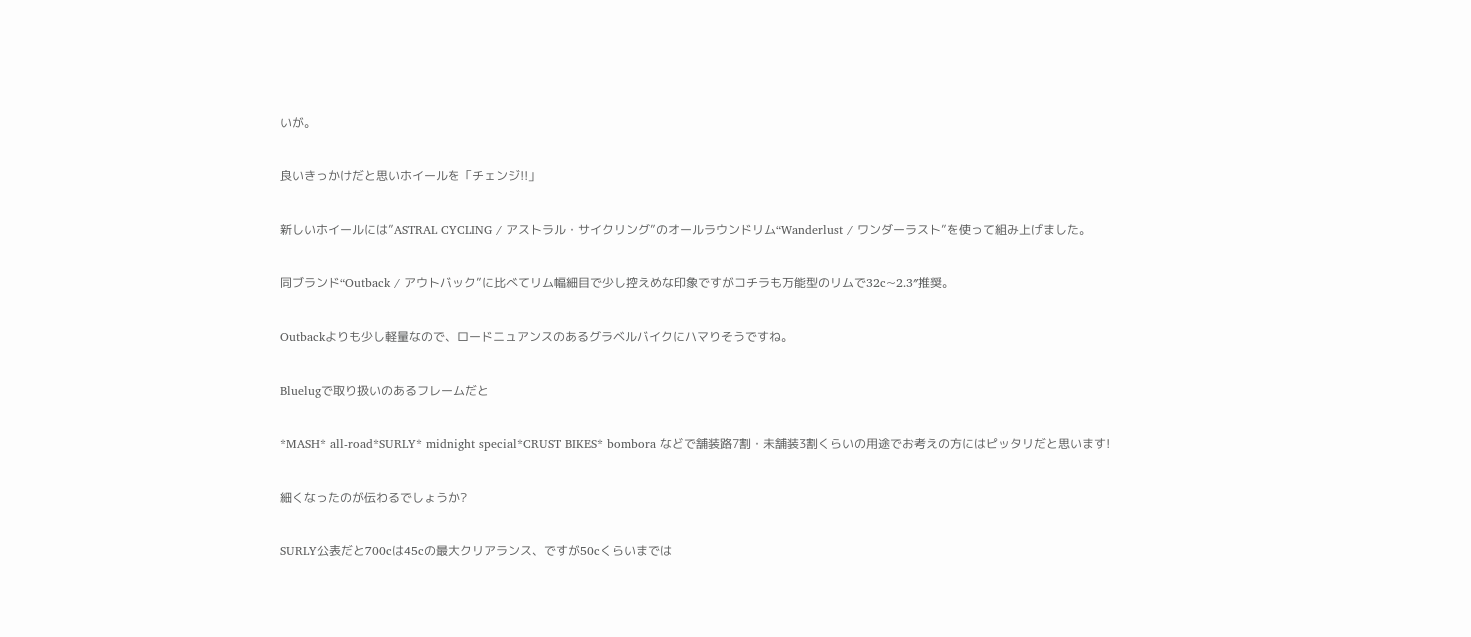いが。

良いきっかけだと思いホイールを「チェンジ!!」

新しいホイールには”ASTRAL CYCLING / アストラル・サイクリング”のオールラウンドリム“Wanderlust / ワンダーラスト”を使って組み上げました。

同ブランド“Outback / アウトバック”に比べてリム幅細目で少し控えめな印象ですがコチラも万能型のリムで32c~2.3″推奨。

Outbackよりも少し軽量なので、ロードニュアンスのあるグラベルバイクにハマりそうですね。

Bluelugで取り扱いのあるフレームだと

*MASH* all-road*SURLY* midnight special*CRUST BIKES* bombora などで舗装路7割・未舗装3割くらいの用途でお考えの方にはピッタリだと思います!

細くなったのが伝わるでしょうか?

SURLY公表だと700cは45cの最大クリアランス、ですが50cくらいまでは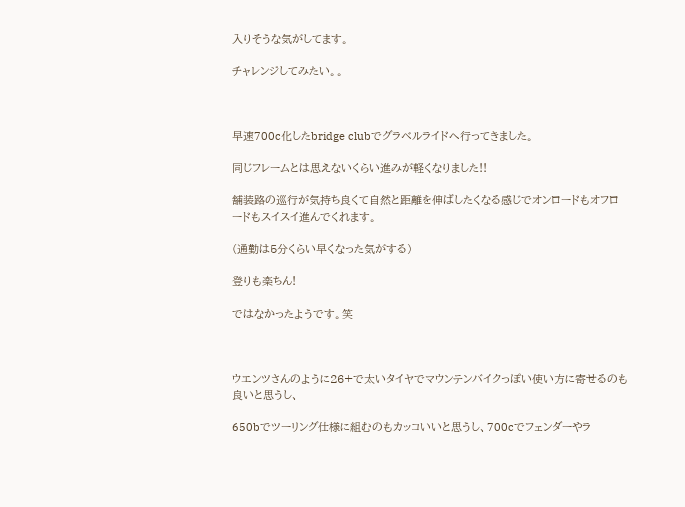入りそうな気がしてます。

チャレンジしてみたい。。



早速700c化したbridge clubでグラベルライドへ行ってきました。

同じフレームとは思えないくらい進みが軽くなりました!!

舗装路の巡行が気持ち良くて自然と距離を伸ばしたくなる感じでオンロードもオフロードもスイスイ進んでくれます。

(通勤は5分くらい早くなった気がする)

登りも楽ちん!

ではなかったようです。笑



ウエンツさんのように26+で太いタイヤでマウンテンバイクっぽい使い方に寄せるのも良いと思うし、

650bでツーリング仕様に組むのもカッコいいと思うし、700cでフェンダーやラ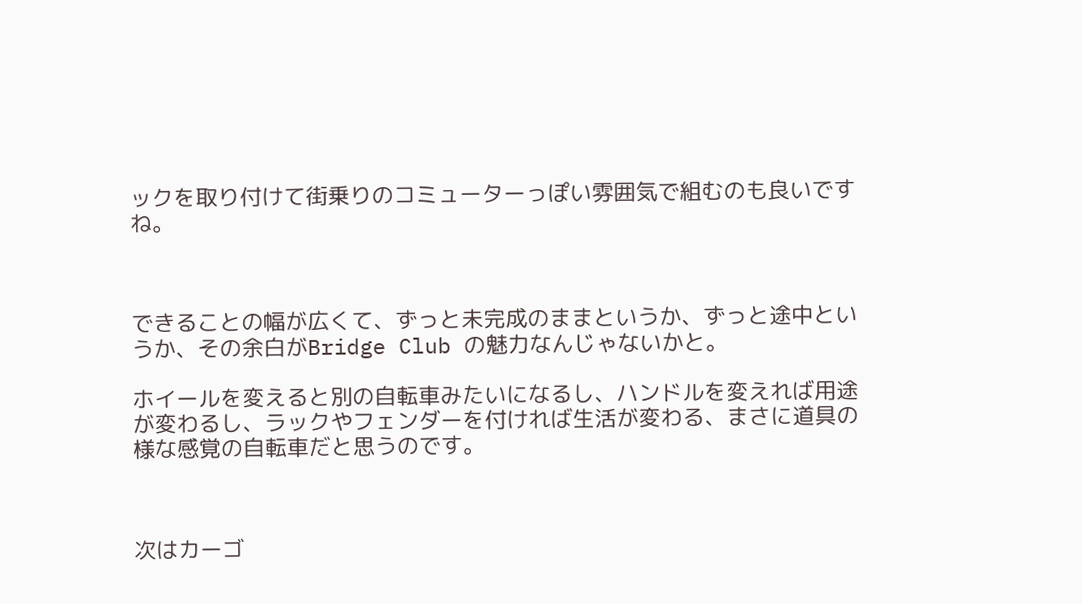ックを取り付けて街乗りのコミューターっぽい雰囲気で組むのも良いですね。



できることの幅が広くて、ずっと未完成のままというか、ずっと途中というか、その余白がBridge Club の魅力なんじゃないかと。

ホイールを変えると別の自転車みたいになるし、ハンドルを変えれば用途が変わるし、ラックやフェンダーを付ければ生活が変わる、まさに道具の様な感覚の自転車だと思うのです。



次はカーゴ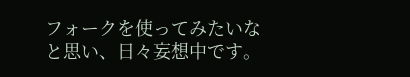フォークを使ってみたいなと思い、日々妄想中です。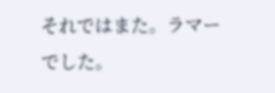それではまた。ラマーでした。